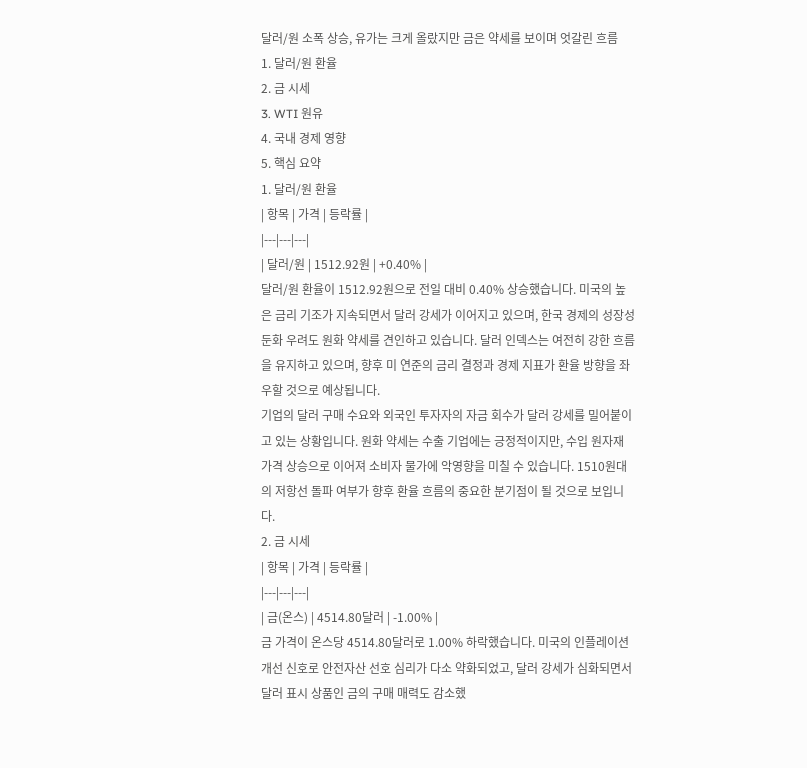달러/원 소폭 상승, 유가는 크게 올랐지만 금은 약세를 보이며 엇갈린 흐름
1. 달러/원 환율
2. 금 시세
3. WTI 원유
4. 국내 경제 영향
5. 핵심 요약
1. 달러/원 환율
| 항목 | 가격 | 등락률 |
|---|---|---|
| 달러/원 | 1512.92원 | +0.40% |
달러/원 환율이 1512.92원으로 전일 대비 0.40% 상승했습니다. 미국의 높은 금리 기조가 지속되면서 달러 강세가 이어지고 있으며, 한국 경제의 성장성 둔화 우려도 원화 약세를 견인하고 있습니다. 달러 인덱스는 여전히 강한 흐름을 유지하고 있으며, 향후 미 연준의 금리 결정과 경제 지표가 환율 방향을 좌우할 것으로 예상됩니다.
기업의 달러 구매 수요와 외국인 투자자의 자금 회수가 달러 강세를 밀어붙이고 있는 상황입니다. 원화 약세는 수출 기업에는 긍정적이지만, 수입 원자재 가격 상승으로 이어져 소비자 물가에 악영향을 미칠 수 있습니다. 1510원대의 저항선 돌파 여부가 향후 환율 흐름의 중요한 분기점이 될 것으로 보입니다.
2. 금 시세
| 항목 | 가격 | 등락률 |
|---|---|---|
| 금(온스) | 4514.80달러 | -1.00% |
금 가격이 온스당 4514.80달러로 1.00% 하락했습니다. 미국의 인플레이션 개선 신호로 안전자산 선호 심리가 다소 약화되었고, 달러 강세가 심화되면서 달러 표시 상품인 금의 구매 매력도 감소했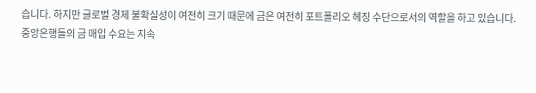습니다. 하지만 글로벌 경제 불확실성이 여전히 크기 때문에 금은 여전히 포트폴리오 헤징 수단으로서의 역할을 하고 있습니다.
중앙은행들의 금 매입 수요는 지속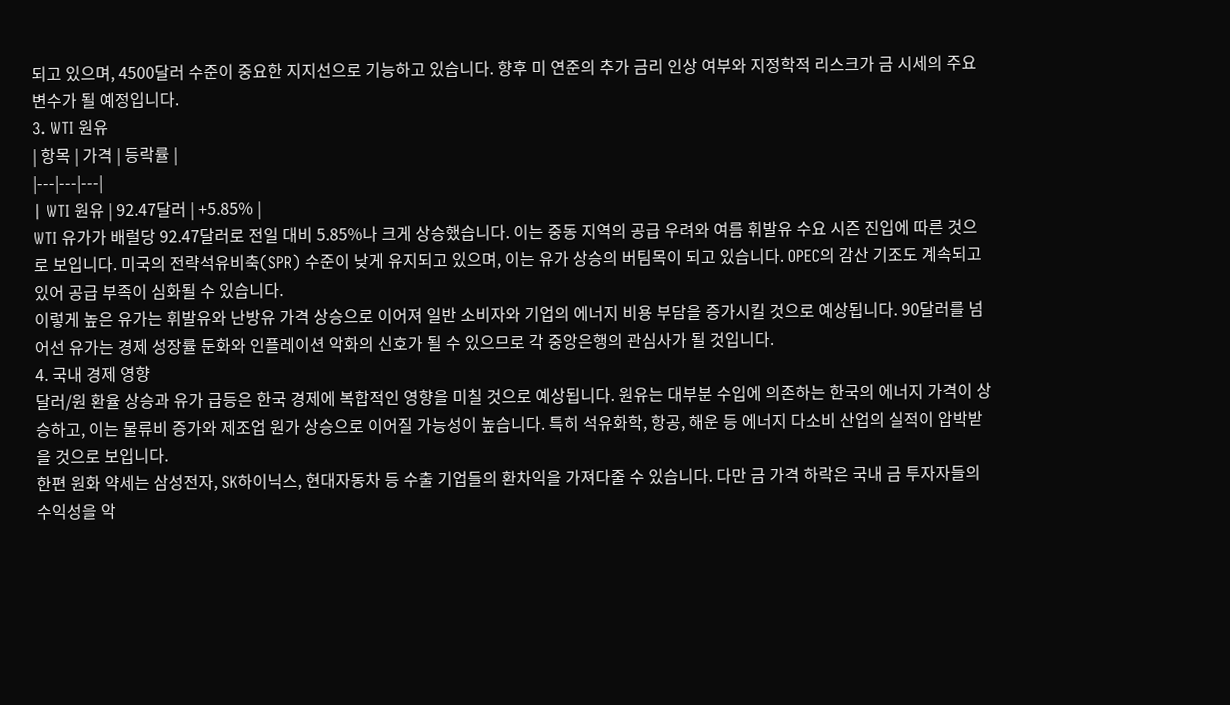되고 있으며, 4500달러 수준이 중요한 지지선으로 기능하고 있습니다. 향후 미 연준의 추가 금리 인상 여부와 지정학적 리스크가 금 시세의 주요 변수가 될 예정입니다.
3. WTI 원유
| 항목 | 가격 | 등락률 |
|---|---|---|
| WTI 원유 | 92.47달러 | +5.85% |
WTI 유가가 배럴당 92.47달러로 전일 대비 5.85%나 크게 상승했습니다. 이는 중동 지역의 공급 우려와 여름 휘발유 수요 시즌 진입에 따른 것으로 보입니다. 미국의 전략석유비축(SPR) 수준이 낮게 유지되고 있으며, 이는 유가 상승의 버팀목이 되고 있습니다. OPEC의 감산 기조도 계속되고 있어 공급 부족이 심화될 수 있습니다.
이렇게 높은 유가는 휘발유와 난방유 가격 상승으로 이어져 일반 소비자와 기업의 에너지 비용 부담을 증가시킬 것으로 예상됩니다. 90달러를 넘어선 유가는 경제 성장률 둔화와 인플레이션 악화의 신호가 될 수 있으므로 각 중앙은행의 관심사가 될 것입니다.
4. 국내 경제 영향
달러/원 환율 상승과 유가 급등은 한국 경제에 복합적인 영향을 미칠 것으로 예상됩니다. 원유는 대부분 수입에 의존하는 한국의 에너지 가격이 상승하고, 이는 물류비 증가와 제조업 원가 상승으로 이어질 가능성이 높습니다. 특히 석유화학, 항공, 해운 등 에너지 다소비 산업의 실적이 압박받을 것으로 보입니다.
한편 원화 약세는 삼성전자, SK하이닉스, 현대자동차 등 수출 기업들의 환차익을 가져다줄 수 있습니다. 다만 금 가격 하락은 국내 금 투자자들의 수익성을 악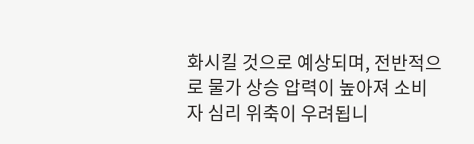화시킬 것으로 예상되며, 전반적으로 물가 상승 압력이 높아져 소비자 심리 위축이 우려됩니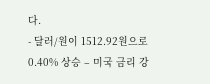다.
- 달러/원이 1512.92원으로 0.40% 상승 – 미국 금리 강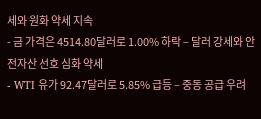세와 원화 약세 지속
- 금 가격은 4514.80달러로 1.00% 하락 – 달러 강세와 안전자산 선호 심화 약세
- WTI 유가 92.47달러로 5.85% 급등 – 중동 공급 우려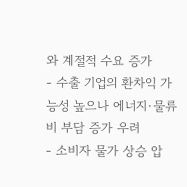와 계절적 수요 증가
- 수출 기업의 환차익 가능성 높으나 에너지·물류비 부담 증가 우려
- 소비자 물가 상승 압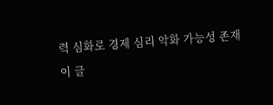력 심화로 경제 심리 악화 가능성 존재
이 글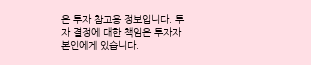은 투자 참고용 정보입니다. 투자 결정에 대한 책임은 투자자 본인에게 있습니다.